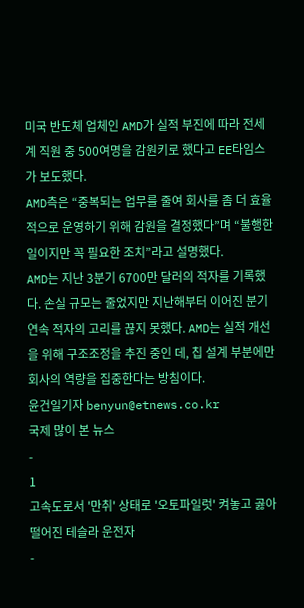미국 반도체 업체인 AMD가 실적 부진에 따라 전세계 직원 중 500여명을 감원키로 했다고 EE타임스가 보도했다.
AMD측은 “중복되는 업무를 줄여 회사를 좀 더 효율적으로 운영하기 위해 감원을 결정했다”며 “불행한 일이지만 꼭 필요한 조치”라고 설명했다.
AMD는 지난 3분기 6700만 달러의 적자를 기록했다. 손실 규모는 줄었지만 지난해부터 이어진 분기 연속 적자의 고리를 끊지 못했다. AMD는 실적 개선을 위해 구조조정을 추진 중인 데, 칩 설계 부분에만 회사의 역량을 집중한다는 방침이다.
윤건일기자 benyun@etnews.co.kr
국제 많이 본 뉴스
-
1
고속도로서 '만취' 상태로 '오토파일럿' 켜놓고 곯아떨어진 테슬라 운전자
-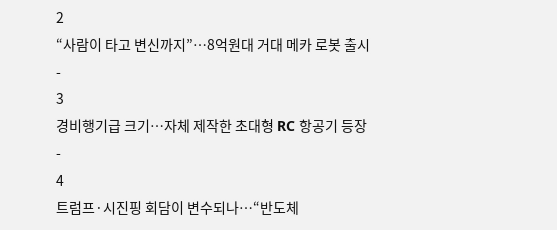2
“사람이 타고 변신까지”…8억원대 거대 메카 로봇 출시
-
3
경비행기급 크기…자체 제작한 초대형 RC 항공기 등장
-
4
트럼프·시진핑 회담이 변수되나…“반도체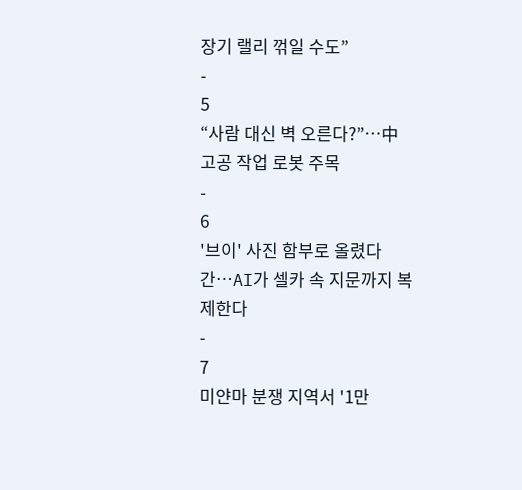장기 랠리 꺾일 수도”
-
5
“사람 대신 벽 오른다?”…中 고공 작업 로봇 주목
-
6
'브이' 사진 함부로 올렸다간…AI가 셀카 속 지문까지 복제한다
-
7
미얀마 분쟁 지역서 '1만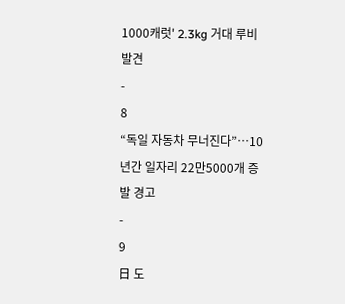1000캐럿' 2.3kg 거대 루비 발견
-
8
“독일 자동차 무너진다”…10년간 일자리 22만5000개 증발 경고
-
9
日 도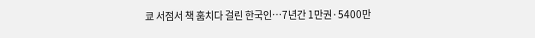쿄 서점서 책 훔치다 걸린 한국인…7년간 1만권·5400만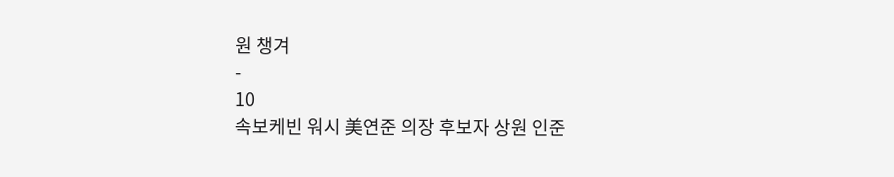원 챙겨
-
10
속보케빈 워시 美연준 의장 후보자 상원 인준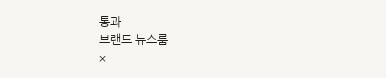통과
브랜드 뉴스룸
×